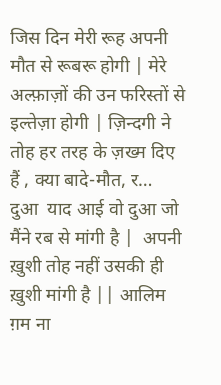जिस दिन मेरी रूह अपनी मौत से रूबरू होगी | मेरे अल्फ़ाज़ों की उन फरिस्तों से इल्तेज़ा होगी | ज़िन्दगी ने तोह हर तरह के ज़ख्म दिए हैं , क्या बादे-मौत, र…
दुआ  याद आई वो दुआ जो मैंने रब से मांगी है |  अपनी ख़ुशी तोह नहीं उसकी ही ख़ुशी मांगी है || आलिम ग़म ना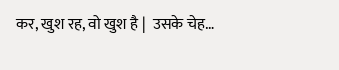कर, खुश रह, वो खुश है |  उसके चेह…